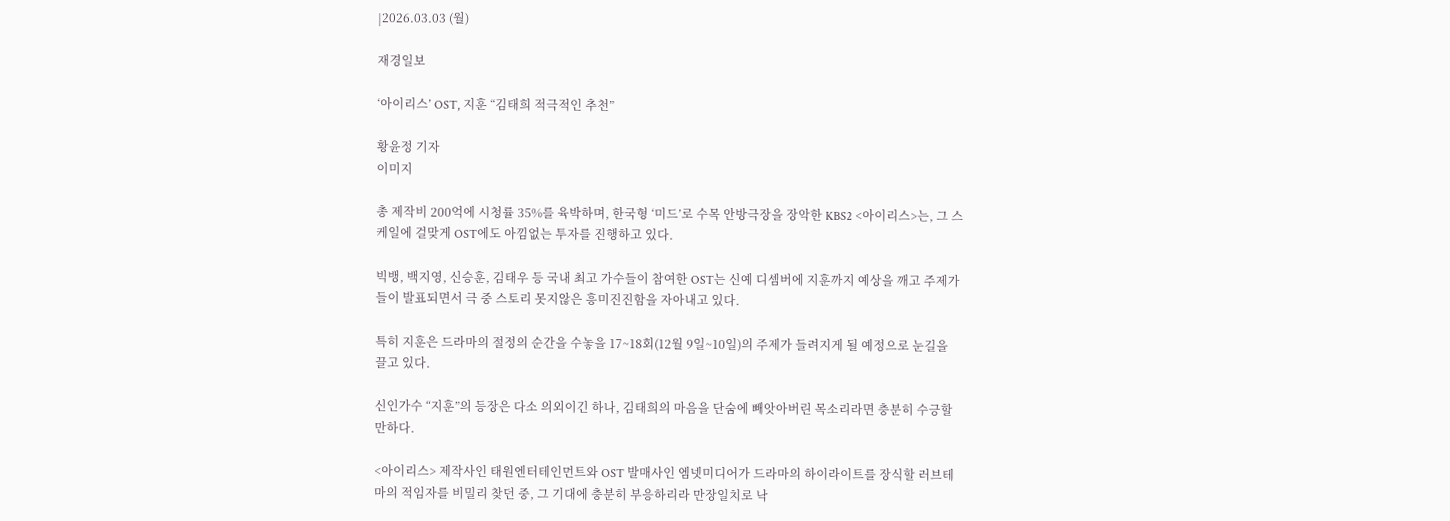|2026.03.03 (월)

재경일보

‘아이리스’ OST, 지훈 “김태희 적극적인 추천”

황윤정 기자
이미지

총 제작비 200억에 시청률 35%를 육박하며, 한국형 ‘미드’로 수목 안방극장을 장악한 KBS2 <아이리스>는, 그 스케일에 걸맞게 OST에도 아낌없는 투자를 진행하고 있다.

빅뱅, 백지영, 신승훈, 김태우 등 국내 최고 가수들이 참여한 OST는 신예 디셈버에 지훈까지 예상을 깨고 주제가들이 발표되면서 극 중 스토리 못지않은 흥미진진함을 자아내고 있다.

특히 지훈은 드라마의 절정의 순간을 수놓을 17~18회(12월 9일~10일)의 주제가 들려지게 될 예정으로 눈길을 끌고 있다.

신인가수 “지훈”의 등장은 다소 의외이긴 하나, 김태희의 마음을 단숨에 빼앗아버린 목소리라면 충분히 수긍할만하다.

<아이리스> 제작사인 태원엔터테인먼트와 OST 발매사인 엠넷미디어가 드라마의 하이라이트를 장식할 러브테마의 적임자를 비밀리 찾던 중, 그 기대에 충분히 부응하리라 만장일치로 낙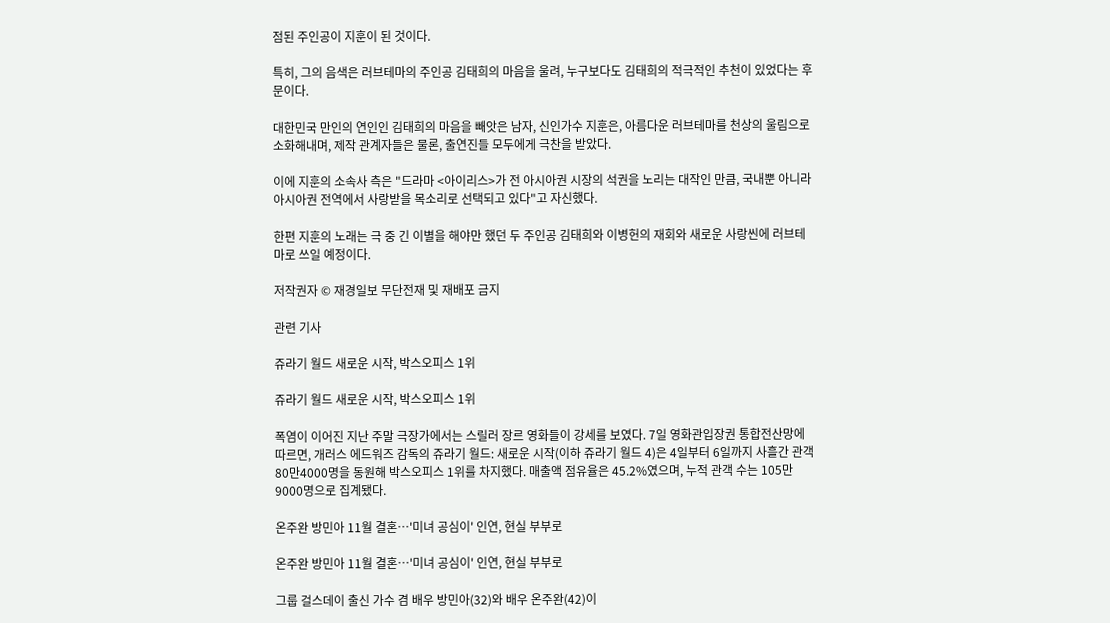점된 주인공이 지훈이 된 것이다.

특히, 그의 음색은 러브테마의 주인공 김태희의 마음을 울려, 누구보다도 김태희의 적극적인 추천이 있었다는 후문이다.

대한민국 만인의 연인인 김태희의 마음을 빼앗은 남자, 신인가수 지훈은, 아름다운 러브테마를 천상의 울림으로 소화해내며, 제작 관계자들은 물론, 출연진들 모두에게 극찬을 받았다.

이에 지훈의 소속사 측은 "드라마 <아이리스>가 전 아시아권 시장의 석권을 노리는 대작인 만큼, 국내뿐 아니라 아시아권 전역에서 사랑받을 목소리로 선택되고 있다"고 자신했다.

한편 지훈의 노래는 극 중 긴 이별을 해야만 했던 두 주인공 김태희와 이병헌의 재회와 새로운 사랑씬에 러브테마로 쓰일 예정이다.

저작권자 © 재경일보 무단전재 및 재배포 금지

관련 기사

쥬라기 월드 새로운 시작, 박스오피스 1위

쥬라기 월드 새로운 시작, 박스오피스 1위

폭염이 이어진 지난 주말 극장가에서는 스릴러 장르 영화들이 강세를 보였다. 7일 영화관입장권 통합전산망에 따르면, 개러스 에드워즈 감독의 쥬라기 월드: 새로운 시작(이하 쥬라기 월드 4)은 4일부터 6일까지 사흘간 관객 80만4000명을 동원해 박스오피스 1위를 차지했다. 매출액 점유율은 45.2%였으며, 누적 관객 수는 105만9000명으로 집계됐다.

온주완 방민아 11월 결혼…'미녀 공심이' 인연, 현실 부부로

온주완 방민아 11월 결혼…'미녀 공심이' 인연, 현실 부부로

그룹 걸스데이 출신 가수 겸 배우 방민아(32)와 배우 온주완(42)이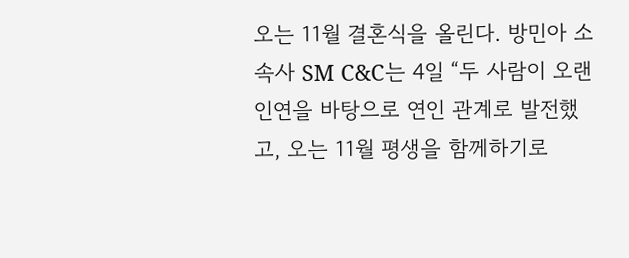오는 11월 결혼식을 올린다. 방민아 소속사 SM C&C는 4일 “두 사람이 오랜 인연을 바탕으로 연인 관계로 발전했고, 오는 11월 평생을 함께하기로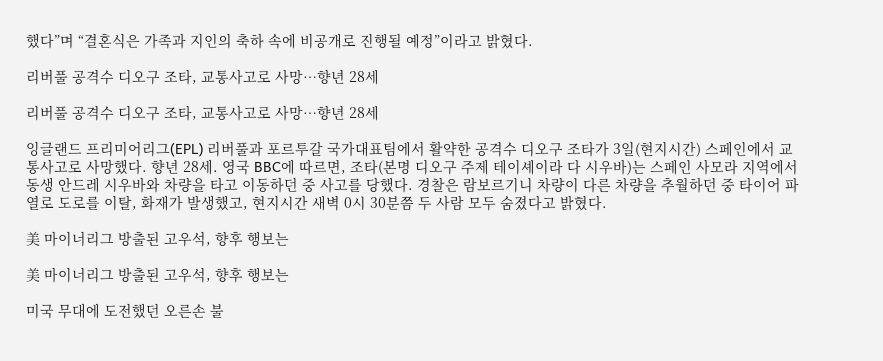했다”며 “결혼식은 가족과 지인의 축하 속에 비공개로 진행될 예정”이라고 밝혔다.

리버풀 공격수 디오구 조타, 교통사고로 사망…향년 28세

리버풀 공격수 디오구 조타, 교통사고로 사망…향년 28세

잉글랜드 프리미어리그(EPL) 리버풀과 포르투갈 국가대표팀에서 활약한 공격수 디오구 조타가 3일(현지시간) 스페인에서 교통사고로 사망했다. 향년 28세. 영국 BBC에 따르면, 조타(본명 디오구 주제 테이셰이라 다 시우바)는 스페인 사모라 지역에서 동생 안드레 시우바와 차량을 타고 이동하던 중 사고를 당했다. 경찰은 람보르기니 차량이 다른 차량을 추월하던 중 타이어 파열로 도로를 이탈, 화재가 발생했고, 현지시간 새벽 0시 30분쯤 두 사람 모두 숨졌다고 밝혔다.

美 마이너리그 방출된 고우석, 향후 행보는

美 마이너리그 방출된 고우석, 향후 행보는

미국 무대에 도전했던 오른손 불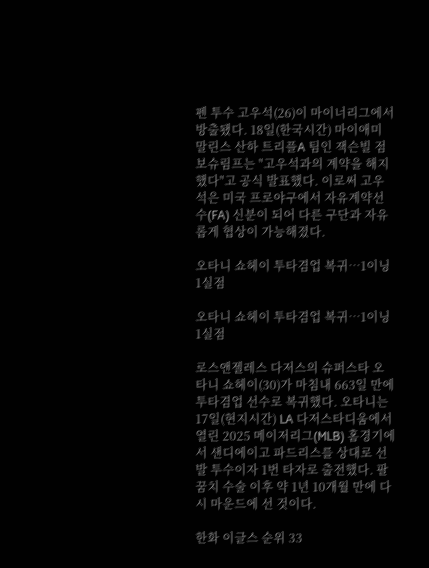펜 투수 고우석(26)이 마이너리그에서 방출됐다. 18일(한국시간) 마이애미 말린스 산하 트리플A 팀인 잭슨빌 점보슈림프는 "고우석과의 계약을 해지했다"고 공식 발표했다. 이로써 고우석은 미국 프로야구에서 자유계약선수(FA) 신분이 되어 다른 구단과 자유롭게 협상이 가능해졌다.

오타니 쇼헤이 투타겸업 복귀…1이닝 1실점

오타니 쇼헤이 투타겸업 복귀…1이닝 1실점

로스앤젤레스 다저스의 슈퍼스타 오타니 쇼헤이(30)가 마침내 663일 만에 투타겸업 선수로 복귀했다. 오타니는 17일(현지시간) LA 다저스타디움에서 열린 2025 메이저리그(MLB) 홈경기에서 샌디에이고 파드리스를 상대로 선발 투수이자 1번 타자로 출전했다. 팔꿈치 수술 이후 약 1년 10개월 만에 다시 마운드에 선 것이다.

한화 이글스 순위 33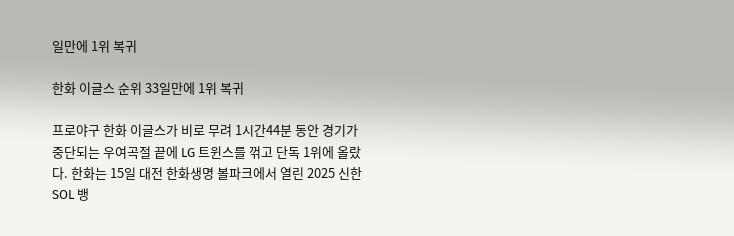일만에 1위 복귀

한화 이글스 순위 33일만에 1위 복귀

프로야구 한화 이글스가 비로 무려 1시간44분 동안 경기가 중단되는 우여곡절 끝에 LG 트윈스를 꺾고 단독 1위에 올랐다. 한화는 15일 대전 한화생명 볼파크에서 열린 2025 신한 SOL 뱅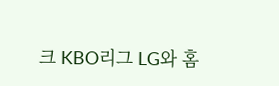크 KBO리그 LG와 홈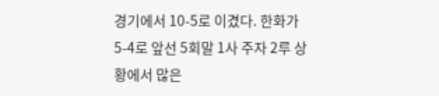경기에서 10-5로 이겼다. 한화가 5-4로 앞선 5회말 1사 주자 2루 상황에서 많은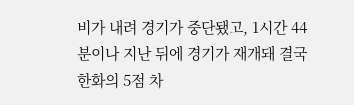비가 내려 경기가 중단됐고, 1시간 44분이나 지난 뒤에 경기가 재개돼 결국 한화의 5점 차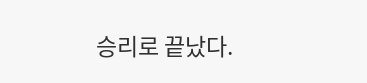승리로 끝났다.